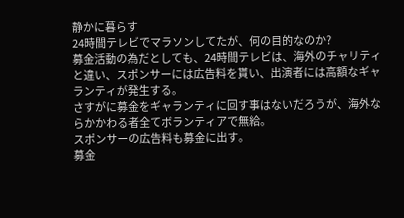静かに暮らす
24時間テレビでマラソンしてたが、何の目的なのか?
募金活動の為だとしても、24時間テレビは、海外のチャリティと違い、スポンサーには広告料を貰い、出演者には高額なギャランティが発生する。
さすがに募金をギャランティに回す事はないだろうが、海外ならかかわる者全てボランティアで無給。
スポンサーの広告料も募金に出す。
募金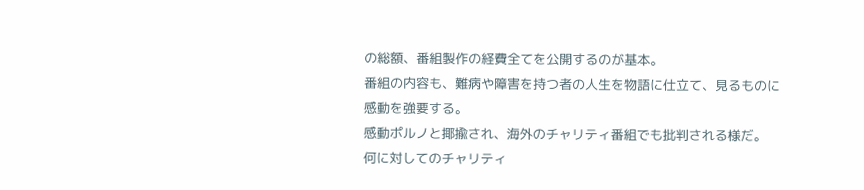の総額、番組製作の経費全てを公開するのが基本。
番組の内容も、難病や障害を持つ者の人生を物語に仕立て、見るものに感動を強要する。
感動ポルノと揶揄され、海外のチャリティ番組でも批判される様だ。
何に対してのチャリティ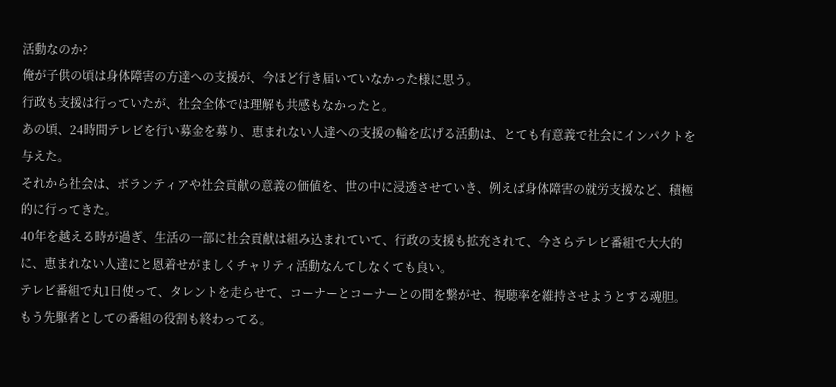活動なのか?
俺が子供の頃は身体障害の方達への支援が、今ほど行き届いていなかった様に思う。
行政も支援は行っていたが、社会全体では理解も共感もなかったと。
あの頃、24時間テレビを行い募金を募り、恵まれない人達への支援の輪を広げる活動は、とても有意義で社会にインパクトを与えた。
それから社会は、ボランティアや社会貢献の意義の価値を、世の中に浸透させていき、例えば身体障害の就労支援など、積極的に行ってきた。
40年を越える時が過ぎ、生活の一部に社会貢献は組み込まれていて、行政の支援も拡充されて、今さらテレビ番組で大大的に、恵まれない人達にと恩着せがましくチャリティ活動なんてしなくても良い。
テレビ番組で丸1日使って、タレントを走らせて、コーナーとコーナーとの間を繋がせ、視聴率を維持させようとする魂胆。
もう先駆者としての番組の役割も終わってる。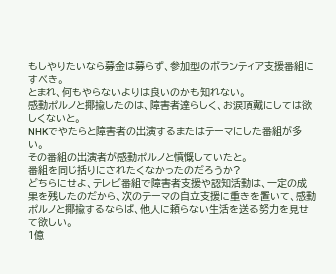もしやりたいなら募金は募らず、参加型のボランティア支援番組にすべき。
とまれ、何もやらないよりは良いのかも知れない。
感動ポルノと揶揄したのは、障害者達らしく、お涙頂戴にしては欲しくないと。
NHKでやたらと障害者の出演するまたはテーマにした番組が多い。
その番組の出演者が感動ポルノと憤慨していたと。
番組を同じ括りにされたくなかったのだろうか?
どちらにせよ、テレビ番組で障害者支援や認知活動は、一定の成果を残したのだから、次のテーマの自立支援に重きを置いて、感動ポルノと揶揄するならば、他人に頼らない生活を送る努力を見せて欲しい。
1億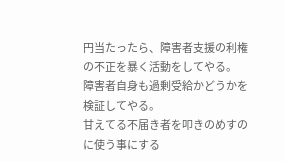円当たったら、障害者支援の利権の不正を暴く活動をしてやる。
障害者自身も過剰受給かどうかを検証してやる。
甘えてる不届き者を叩きのめすのに使う事にする